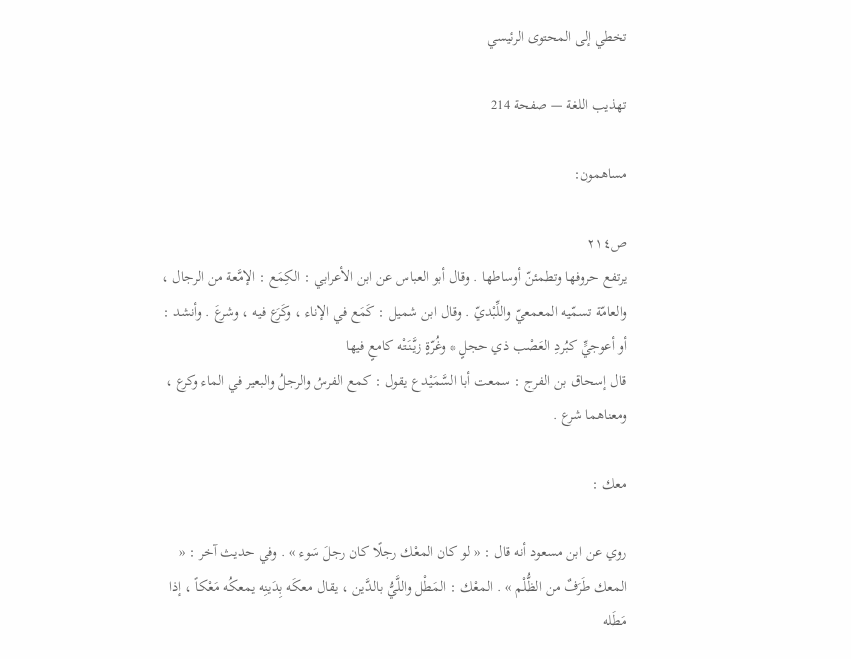تخطي إلى المحتوى الرئيسي

تهذيب اللغة — صفحة 214

مساهمون:

ص٢١٤
يرتفع حروفها وتطمئنّ أوساطها . وقال أبو العباس عن ابن الأعرابي : الكِمَع : الإمَّعة من الرجال ، والعامّة تسمّيه المعمعيّ واللِّبْديّ . وقال ابن شميل : كَمَع في الإناء ، وكَرَع فيه ، وشرعَ . وأنشد :
أو أعوجيٍّ كبُردِ العَصْب ذي حجلٍ * وغُرّةٍ زيَّنَتْه كامعٍ فيها
قال إسحاق بن الفرج : سمعت أبا السَّمَيْدع يقول : كمع الفرسُ والرجلُ والبعير في الماء وكرع ، ومعناهما شرع .

معك :

روي عن ابن مسعود أنه قال : « لو كان المعْك رجلًا كان رجلَ سَوء » . وفي حديث آخر : « المعك طَرَفٌ من الظُّلْم » . المعْك : المَطْل واللَّيُّ بالدَّين ، يقال معكَه بِدَينِه يمعكُه مَعْكاً ، إذا مَطَله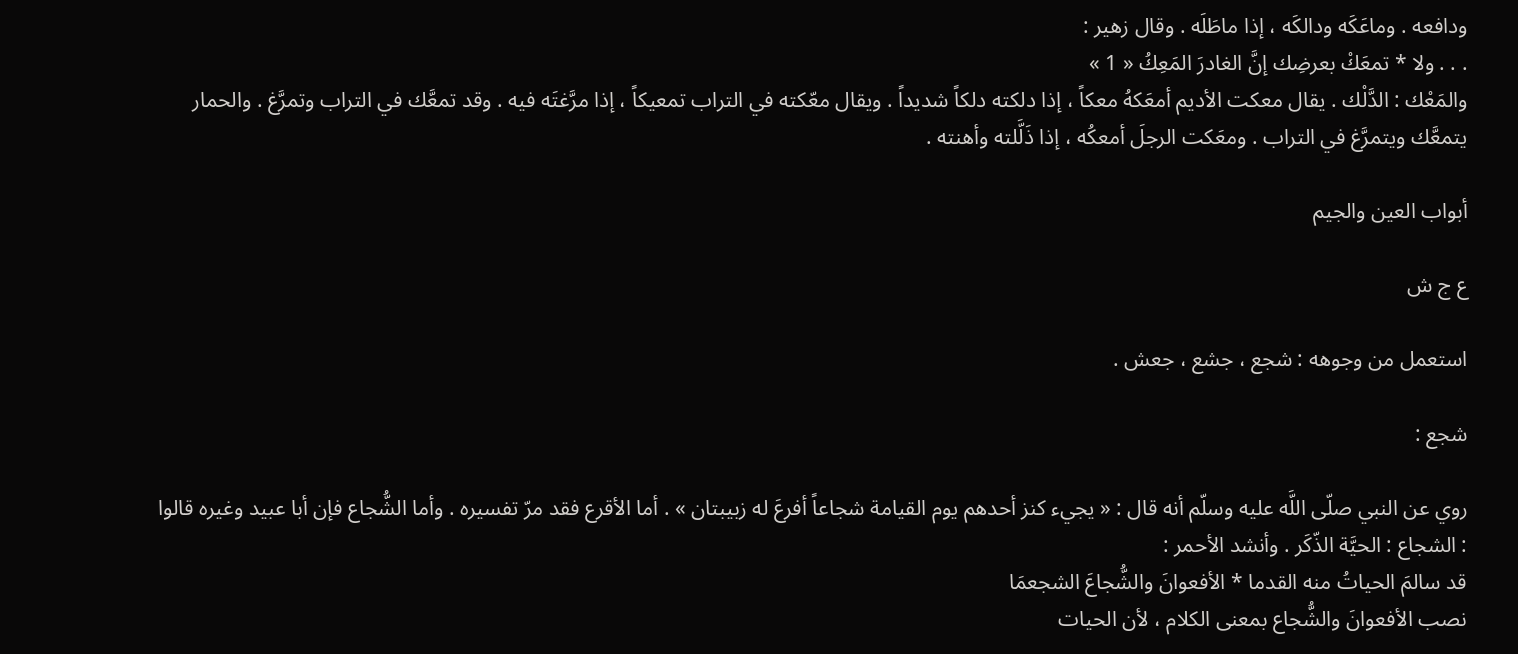ودافعه . وماعَكَه ودالكَه ، إذا ماطَلَه . وقال زهير :
. . . ولا * تمعَكْ بعرضِك إنَّ الغادرَ المَعِكُ « 1 »
والمَعْك : الدَّلْك . يقال معكت الأديم أمعَكهُ معكاً ، إذا دلكته دلكاً شديداً . ويقال معّكته في التراب تمعيكاً ، إذا مرَّغتَه فيه . وقد تمعَّك في التراب وتمرَّغ . والحمار يتمعَّك ويتمرَّغ في التراب . ومعَكت الرجلَ أمعكُه ، إذا ذَلَّلته وأهنته .

أبواب العين والجيم

ع ج ش

استعمل من وجوهه : شجع ، جشع ، جعش .

شجع :

روي عن النبي صلّى اللَّه عليه وسلّم أنه قال : « يجيء كنز أحدهم يوم القيامة شجاعاً أفرعَ له زبيبتان » . أما الأقرع فقد مرّ تفسيره . وأما الشُّجاع فإن أبا عبيد وغيره قالوا : الشجاع : الحيَّة الذّكَر . وأنشد الأحمر :
قد سالمَ الحياتُ منه القدما * الأفعوانَ والشُّجاعَ الشجعمَا
نصب الأفعوانَ والشُّجاع بمعنى الكلام ، لأن الحيات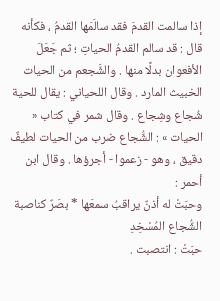إذا سالمت القدمَ فقد سالَمَها القدمُ ، فكأنه قال : قد سالم القدمُ الحياتِ ؛ ثم جَعَلَ الأفعوان بدلًا منها . والشَّجعم من الحيات الخبيث المارد . وقال اللحياني : يقال للحية شُجاع وشِجاع . وقال شمر في كتاب « الحيات » : الشُّجاع ضرب من الحيات لطيفٌ دقيق ، وهو - زعموا - أجرؤها . وقال ابن أحمر :
وحبَتْ له أذنٌ يراقبُ سمعَها * بصَرٌ كناصبة الشُّجاع المُسْخِدِ
حبَتْ : انتصبت .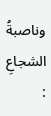وناصبةُ الشجاعِ :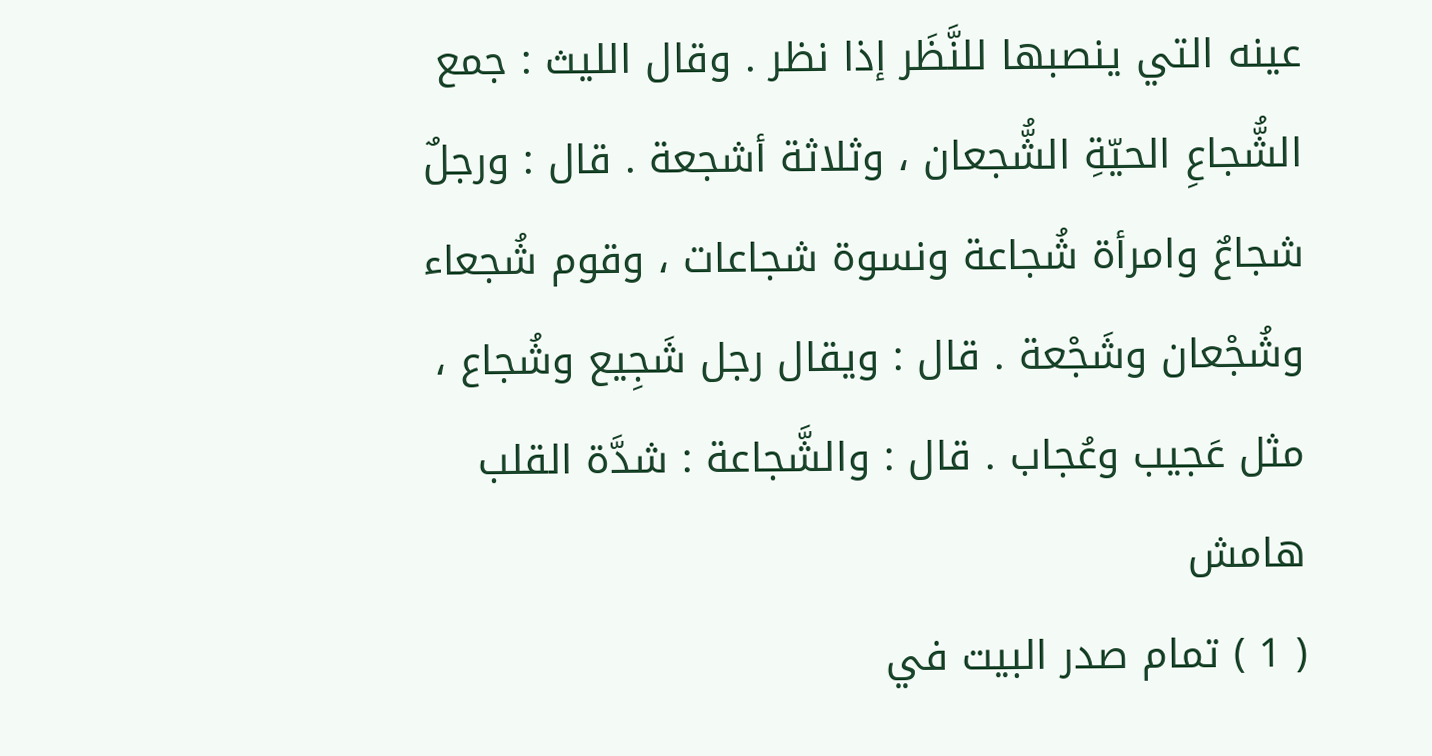عينه التي ينصبها للنَّظَر إذا نظر . وقال الليث : جمع الشُّجاعِ الحيّةِ الشُّجعان ، وثلاثة أشجعة . قال : ورجلٌ شجاعٌ وامرأة شُجاعة ونسوة شجاعات ، وقوم شُجعاء وشُجْعان وشَجْعة . قال : ويقال رجل شَجِيع وشُجاع ، مثل عَجيب وعُجاب . قال : والشَّجاعة : شدَّة القلب
هامش
( 1 ) تمام صدر البيت في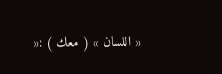« اللسان » ( معك ) :«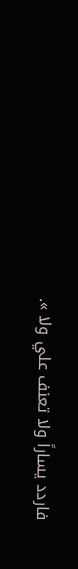فاردد يساراً ولا تعنف علي ولا ».